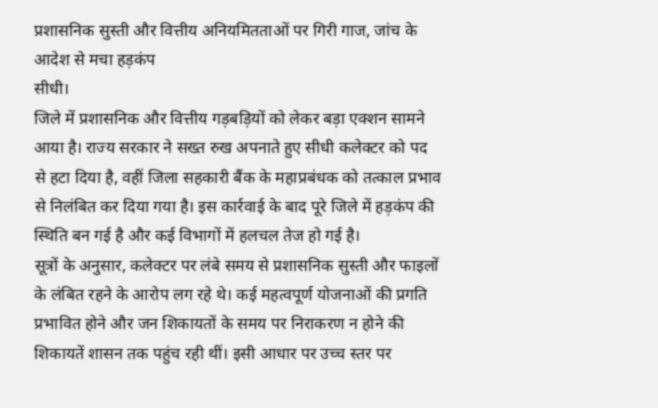प्रशासनिक सुस्ती और वित्तीय अनियमितताओं पर गिरी गाज, जांच के आदेश से मचा हड़कंप
सीधी।
जिले में प्रशासनिक और वित्तीय गड़बड़ियों को लेकर बड़ा एक्शन सामने आया है। राज्य सरकार ने सख्त रुख अपनाते हुए सीधी कलेक्टर को पद से हटा दिया है, वहीं जिला सहकारी बैंक के महाप्रबंधक को तत्काल प्रभाव से निलंबित कर दिया गया है। इस कार्रवाई के बाद पूरे जिले में हड़कंप की स्थिति बन गई है और कई विभागों में हलचल तेज हो गई है।
सूत्रों के अनुसार, कलेक्टर पर लंबे समय से प्रशासनिक सुस्ती और फाइलों के लंबित रहने के आरोप लग रहे थे। कई महत्वपूर्ण योजनाओं की प्रगति प्रभावित होने और जन शिकायतों के समय पर निराकरण न होने की शिकायतें शासन तक पहुंच रही थीं। इसी आधार पर उच्च स्तर पर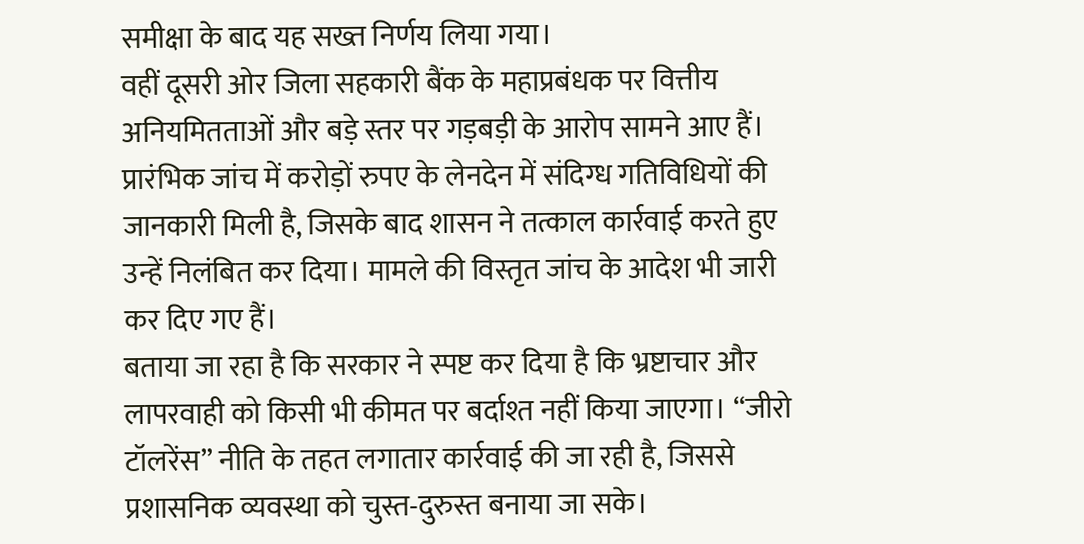समीक्षा के बाद यह सख्त निर्णय लिया गया।
वहीं दूसरी ओर जिला सहकारी बैंक के महाप्रबंधक पर वित्तीय अनियमितताओं और बड़े स्तर पर गड़बड़ी के आरोप सामने आए हैं। प्रारंभिक जांच में करोड़ों रुपए के लेनदेन में संदिग्ध गतिविधियों की जानकारी मिली है, जिसके बाद शासन ने तत्काल कार्रवाई करते हुए उन्हें निलंबित कर दिया। मामले की विस्तृत जांच के आदेश भी जारी कर दिए गए हैं।
बताया जा रहा है कि सरकार ने स्पष्ट कर दिया है कि भ्रष्टाचार और लापरवाही को किसी भी कीमत पर बर्दाश्त नहीं किया जाएगा। “जीरो टॉलरेंस” नीति के तहत लगातार कार्रवाई की जा रही है, जिससे प्रशासनिक व्यवस्था को चुस्त-दुरुस्त बनाया जा सके।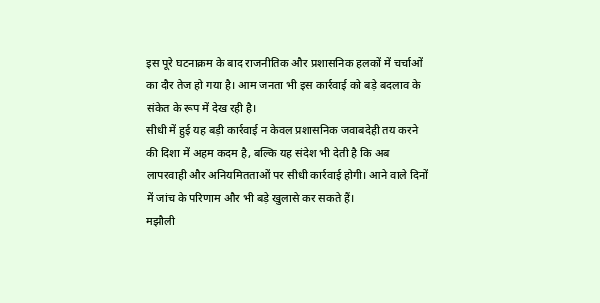इस पूरे घटनाक्रम के बाद राजनीतिक और प्रशासनिक हलकों में चर्चाओं का दौर तेज हो गया है। आम जनता भी इस कार्रवाई को बड़े बदलाव के संकेत के रूप में देख रही है।
सीधी में हुई यह बड़ी कार्रवाई न केवल प्रशासनिक जवाबदेही तय करने की दिशा में अहम कदम है, बल्कि यह संदेश भी देती है कि अब लापरवाही और अनियमितताओं पर सीधी कार्रवाई होगी। आने वाले दिनों में जांच के परिणाम और भी बड़े खुलासे कर सकते हैं।
मझौली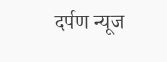दर्पण न्यूज